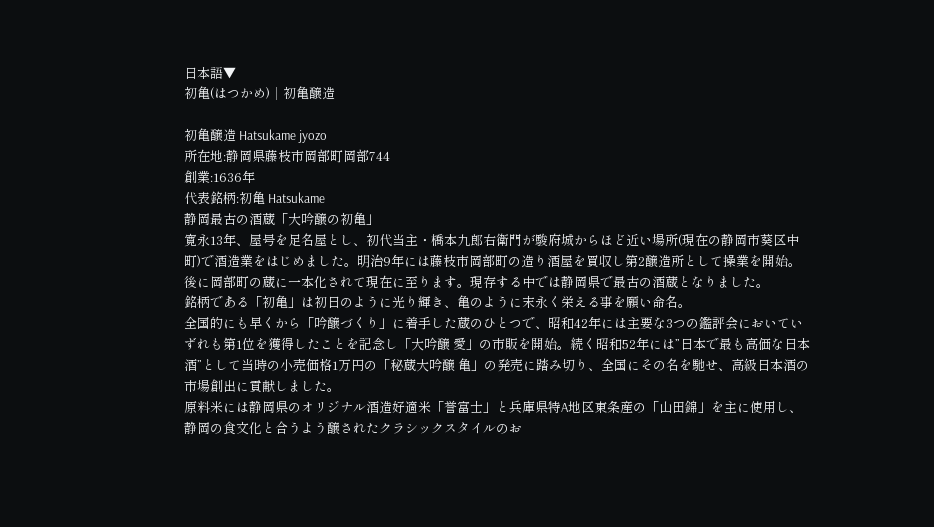日本語▼
初亀(はつかめ)│初亀醸造

初亀醸造 Hatsukame jyozo
所在地:静岡県藤枝市岡部町岡部744
創業:1636年
代表銘柄:初亀 Hatsukame
静岡最古の酒蔵「大吟醸の初亀」
寛永13年、屋号を足名屋とし、初代当主・橋本九郎右衛門が駿府城からほど近い場所(現在の静岡市葵区中町)で酒造業をはじめました。明治9年には藤枝市岡部町の造り酒屋を買収し第2醸造所として操業を開始。後に岡部町の蔵に一本化されて現在に至ります。現存する中では静岡県で最古の酒蔵となりました。
銘柄である「初亀」は初日のように光り輝き、亀のように末永く栄える事を願い命名。
全国的にも早くから「吟醸づくり」に着手した蔵のひとつで、昭和42年には主要な3つの鑑評会においていずれも第1位を獲得したことを記念し「大吟醸 愛」の市販を開始。続く昭和52年には”日本で最も高価な日本酒”として当時の小売価格1万円の「秘蔵大吟醸 亀」の発売に踏み切り、全国にその名を馳せ、高級日本酒の市場創出に貢献しました。
原料米には静岡県のオリジナル酒造好適米「誉富士」と兵庫県特A地区東条産の「山田錦」を主に使用し、静岡の食文化と合うよう醸されたクラシックスタイルのお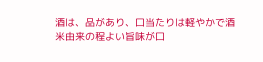酒は、品があり、口当たりは軽やかで酒米由来の程よい旨味が口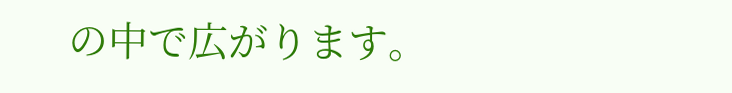の中で広がります。